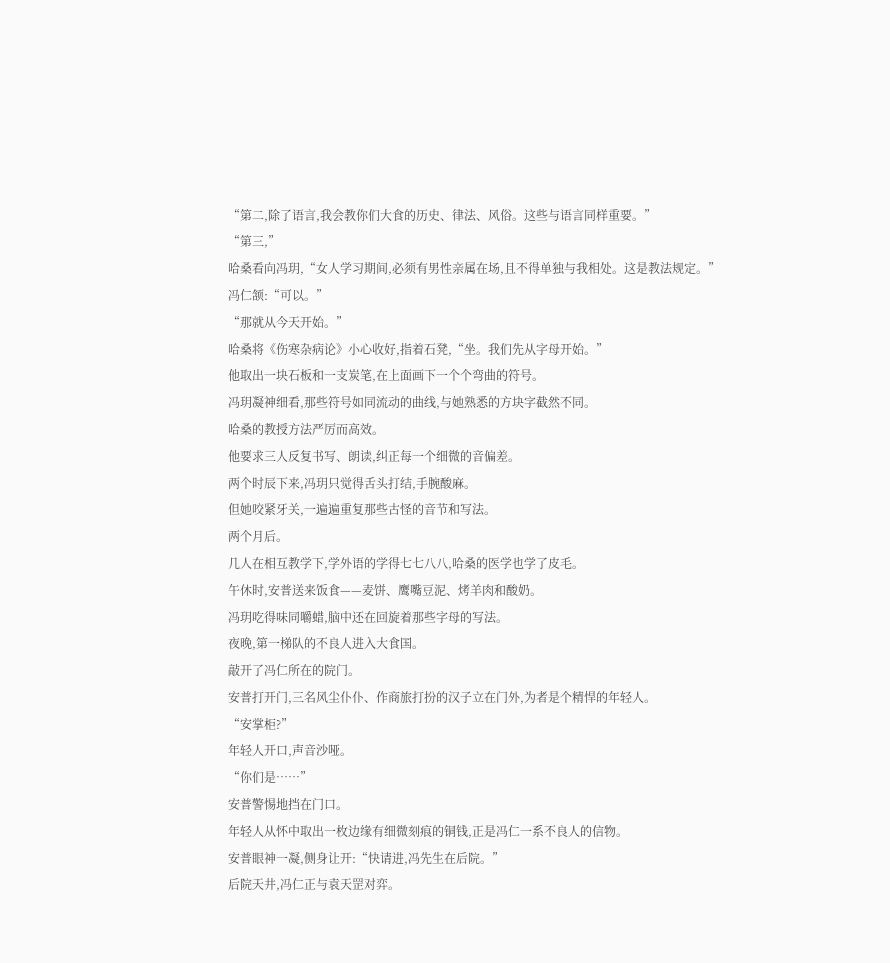“第二,除了语言,我会教你们大食的历史、律法、风俗。这些与语言同样重要。”
“第三,”
哈桑看向冯玥,“女人学习期间,必须有男性亲属在场,且不得单独与我相处。这是教法规定。”
冯仁颔:“可以。”
“那就从今天开始。”
哈桑将《伤寒杂病论》小心收好,指着石凳,“坐。我们先从字母开始。”
他取出一块石板和一支炭笔,在上面画下一个个弯曲的符号。
冯玥凝神细看,那些符号如同流动的曲线,与她熟悉的方块字截然不同。
哈桑的教授方法严厉而高效。
他要求三人反复书写、朗读,纠正每一个细微的音偏差。
两个时辰下来,冯玥只觉得舌头打结,手腕酸麻。
但她咬紧牙关,一遍遍重复那些古怪的音节和写法。
两个月后。
几人在相互教学下,学外语的学得七七八八,哈桑的医学也学了皮毛。
午休时,安普送来饭食——麦饼、鹰嘴豆泥、烤羊肉和酸奶。
冯玥吃得味同嚼蜡,脑中还在回旋着那些字母的写法。
夜晚,第一梯队的不良人进入大食国。
敲开了冯仁所在的院门。
安普打开门,三名风尘仆仆、作商旅打扮的汉子立在门外,为者是个精悍的年轻人。
“安掌柜?”
年轻人开口,声音沙哑。
“你们是……”
安普警惕地挡在门口。
年轻人从怀中取出一枚边缘有细微刻痕的铜钱,正是冯仁一系不良人的信物。
安普眼神一凝,侧身让开:“快请进,冯先生在后院。”
后院天井,冯仁正与袁天罡对弈。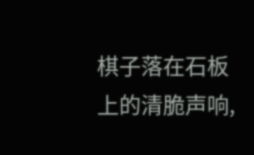棋子落在石板上的清脆声响,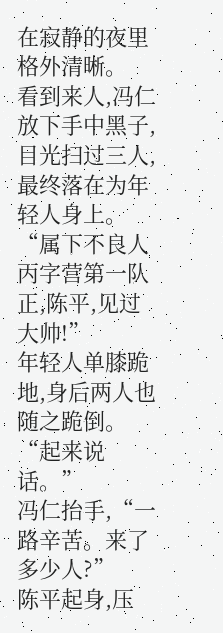在寂静的夜里格外清晰。
看到来人,冯仁放下手中黑子,目光扫过三人,最终落在为年轻人身上。
“属下不良人丙字营第一队正,陈平,见过大帅!”
年轻人单膝跪地,身后两人也随之跪倒。
“起来说话。”
冯仁抬手,“一路辛苦。来了多少人?”
陈平起身,压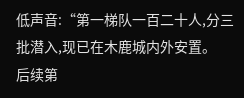低声音:“第一梯队一百二十人,分三批潜入,现已在木鹿城内外安置。
后续第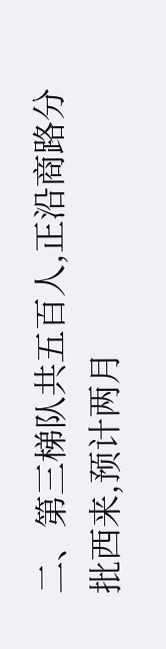二、第三梯队共五百人,正沿商路分批西来,预计两月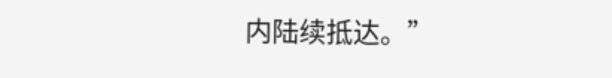内陆续抵达。”